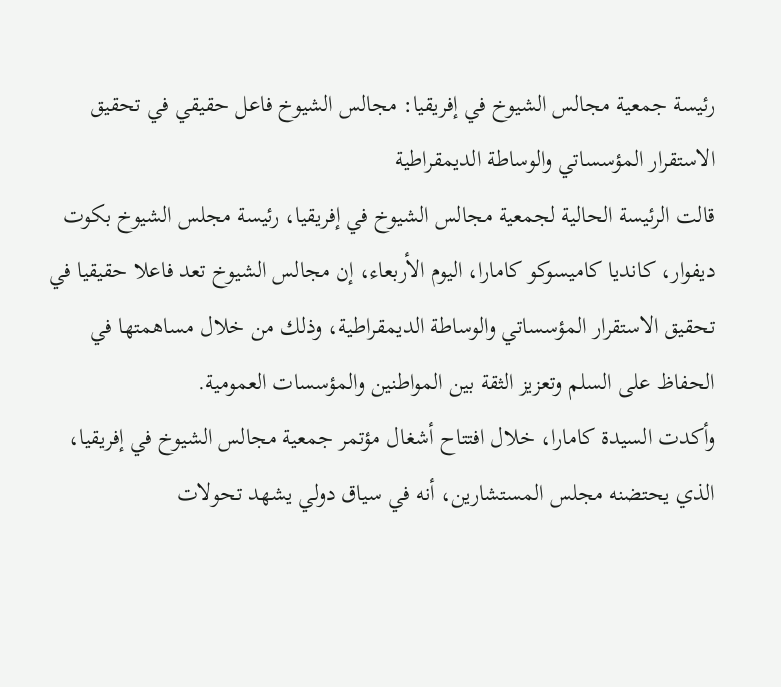رئيسة جمعية مجالس الشيوخ في إفريقيا: مجالس الشيوخ فاعل حقيقي في تحقيق الاستقرار المؤسساتي والوساطة الديمقراطية
قالت الرئيسة الحالية لجمعية مجالس الشيوخ في إفريقيا، رئيسة مجلس الشيوخ بكوت ديفوار، كانديا كاميسوكو كامارا، اليوم الأربعاء، إن مجالس الشيوخ تعد فاعلا حقيقيا في تحقيق الاستقرار المؤسساتي والوساطة الديمقراطية، وذلك من خلال مساهمتها في الحفاظ على السلم وتعزيز الثقة بين المواطنين والمؤسسات العمومية.
وأكدت السيدة كامارا، خلال افتتاح أشغال مؤتمر جمعية مجالس الشيوخ في إفريقيا، الذي يحتضنه مجلس المستشارين، أنه في سياق دولي يشهد تحولات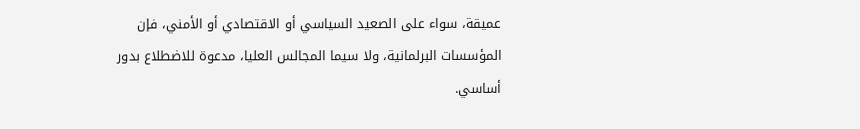عميقة، سواء على الصعيد السياسي أو الاقتصادي أو الأمني، فإن المؤسسات البرلمانية، ولا سيما المجالس العليا، مدعوة للاضطلاع بدور أساسي.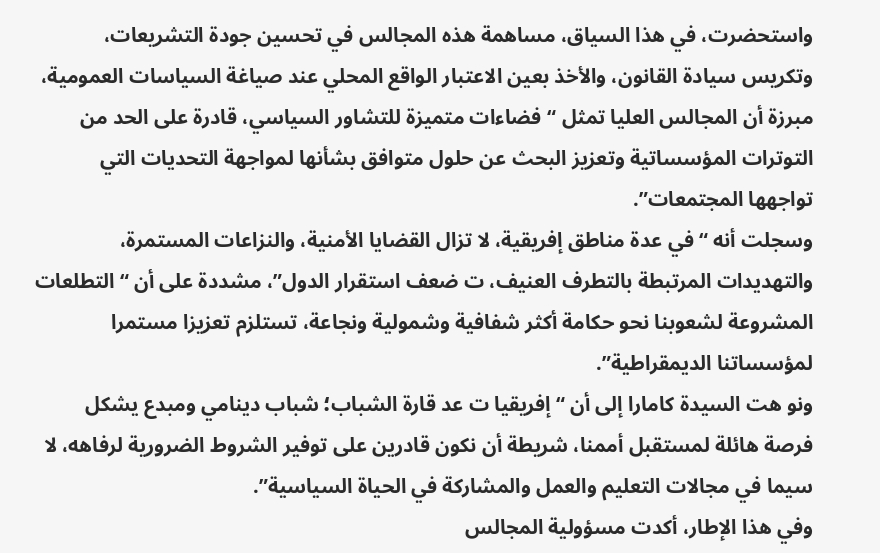واستحضرت، في هذا السياق، مساهمة هذه المجالس في تحسين جودة التشريعات، وتكريس سيادة القانون، والأخذ بعين الاعتبار الواقع المحلي عند صياغة السياسات العمومية، مبرزة أن المجالس العليا تمثل “فضاءات متميزة للتشاور السياسي، قادرة على الحد من التوترات المؤسساتية وتعزيز البحث عن حلول متوافق بشأنها لمواجهة التحديات التي تواجهها المجتمعات”.
وسجلت أنه “في عدة مناطق إفريقية، لا تزال القضايا الأمنية، والنزاعات المستمرة، والتهديدات المرتبطة بالتطرف العنيف، ت ضعف استقرار الدول”، مشددة على أن “التطلعات المشروعة لشعوبنا نحو حكامة أكثر شفافية وشمولية ونجاعة، تستلزم تعزيزا مستمرا لمؤسساتنا الديمقراطية”.
ونو هت السيدة كامارا إلى أن “إفريقيا ت عد قارة الشباب؛ شباب دينامي ومبدع يشكل فرصة هائلة لمستقبل أممنا، شريطة أن نكون قادرين على توفير الشروط الضرورية لرفاهه، لا سيما في مجالات التعليم والعمل والمشاركة في الحياة السياسية”.
وفي هذا الإطار، أكدت مسؤولية المجالس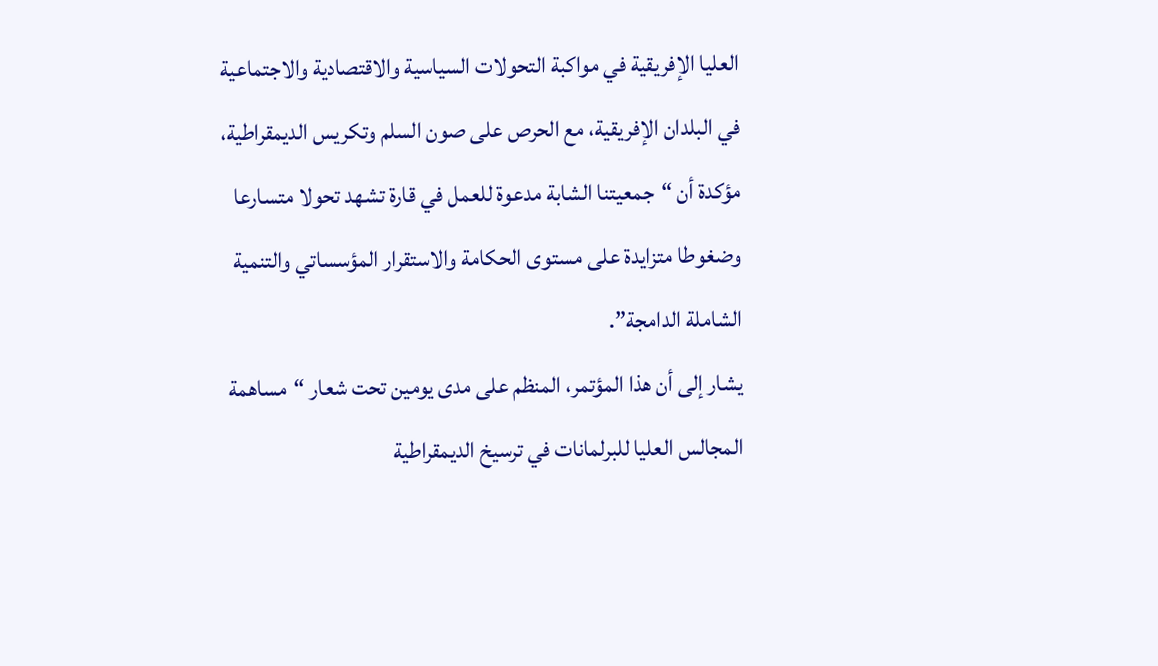العليا الإفريقية في مواكبة التحولات السياسية والاقتصادية والاجتماعية في البلدان الإفريقية، مع الحرص على صون السلم وتكريس الديمقراطية، مؤكدة أن “جمعيتنا الشابة مدعوة للعمل في قارة تشهد تحولا متسارعا وضغوطا متزايدة على مستوى الحكامة والاستقرار المؤسساتي والتنمية الشاملة الدامجة”.
يشار إلى أن هذا المؤتمر، المنظم على مدى يومين تحت شعار “مساهمة المجالس العليا للبرلمانات في ترسيخ الديمقراطية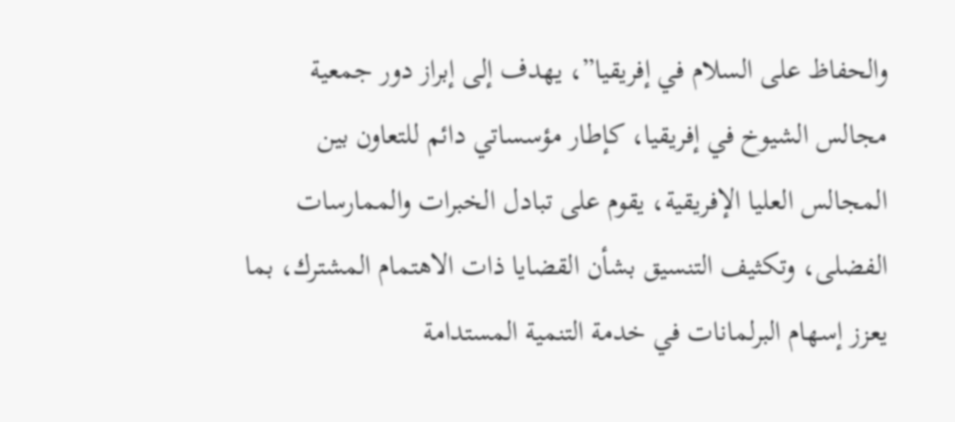والحفاظ على السلام في إفريقيا”، يهدف إلى إبراز دور جمعية مجالس الشيوخ في إفريقيا، كإطار مؤسساتي دائم للتعاون بين المجالس العليا الإفريقية، يقوم على تبادل الخبرات والممارسات الفضلى، وتكثيف التنسيق بشأن القضايا ذات الاهتمام المشترك، بما يعزز إسهام البرلمانات في خدمة التنمية المستدامة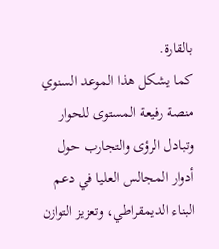بالقارة.
كما يشكل هذا الموعد السنوي منصة رفيعة المستوى للحوار وتبادل الرؤى والتجارب حول أدوار المجالس العليا في دعم البناء الديمقراطي، وتعزيز التوازن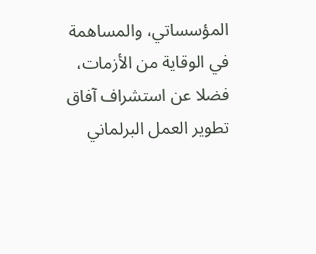المؤسساتي، والمساهمة في الوقاية من الأزمات، فضلا عن استشراف آفاق تطوير العمل البرلماني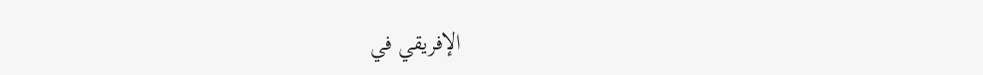الإفريقي في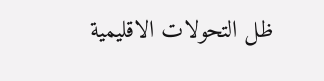ظل التحولات الاقليمية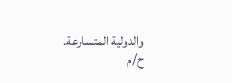والدولية المتسارعة.
ح/م